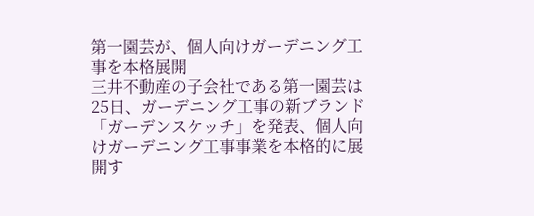第一園芸が、個人向けガーデニング工事を本格展開
三井不動産の子会社である第一園芸は25日、ガーデニング工事の新ブランド「ガーデンスケッチ」を発表、個人向けガーデニング工事事業を本格的に展開す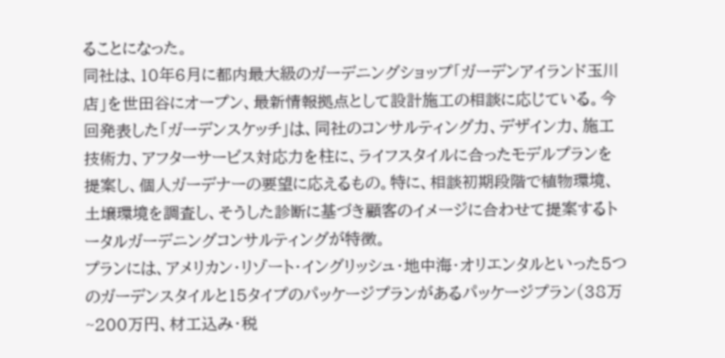ることになった。
同社は、10年6月に都内最大級のガーデニングショップ「ガーデンアイランド玉川店」を世田谷にオープン、最新情報拠点として設計施工の相談に応じている。今回発表した「ガーデンスケッチ」は、同社のコンサルティング力、デザイン力、施工技術力、アフターサービス対応力を柱に、ライフスタイルに合ったモデルプランを提案し、個人ガーデナーの要望に応えるもの。特に、相談初期段階で植物環境、土壌環境を調査し、そうした診断に基づき顧客のイメージに合わせて提案するトータルガーデニングコンサルティングが特徴。
プランには、アメリカン・リゾート・イングリッシュ・地中海・オリエンタルといった5つのガーデンスタイルと15タイプのパッケージプランがあるパッケージプラン(38万~200万円、材工込み・税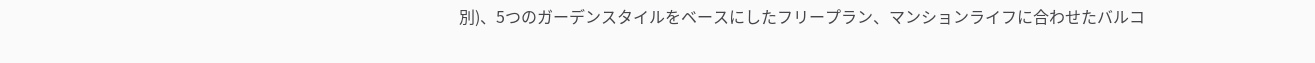別)、5つのガーデンスタイルをベースにしたフリープラン、マンションライフに合わせたバルコ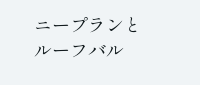ニープランとルーフバル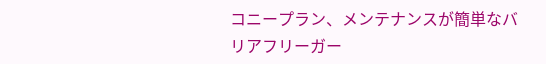コニープラン、メンテナンスが簡単なバリアフリーガー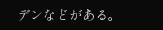デンなどがある。